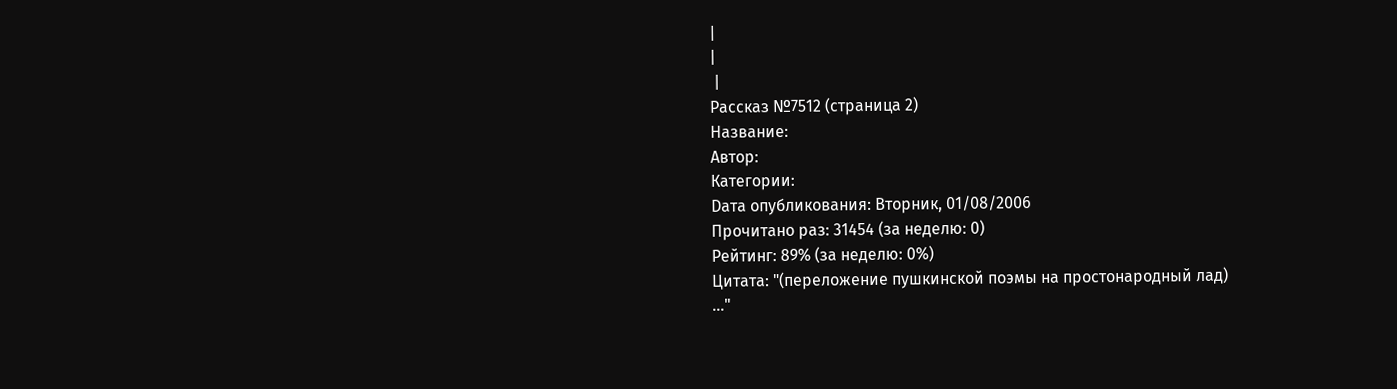|
|
 |
Рассказ №7512 (страница 2)
Название:
Автор:
Категории:
Dата опубликования: Вторник, 01/08/2006
Прочитано раз: 31454 (за неделю: 0)
Рейтинг: 89% (за неделю: 0%)
Цитата: "(переложение пушкинской поэмы на простонародный лад)
..."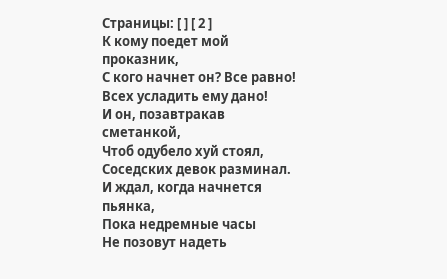Страницы: [ ] [ 2 ]
К кому поедет мой проказник,
С кого начнет он? Все равно!
Всех усладить ему дано!
И он, позавтракав сметанкой,
Чтоб одубело хуй стоял,
Соседских девок разминал.
И ждал, когда начнется пьянка,
Пока недремные часы
Не позовут надеть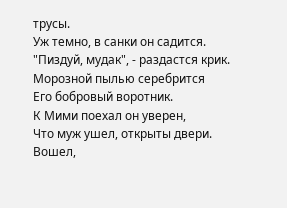трусы.
Уж темно, в санки он садится.
"Пиздуй, мудак", - раздастся крик.
Морозной пылью серебрится
Его бобровый воротник.
К Мими поехал он уверен,
Что муж ушел, открыты двери.
Вошел,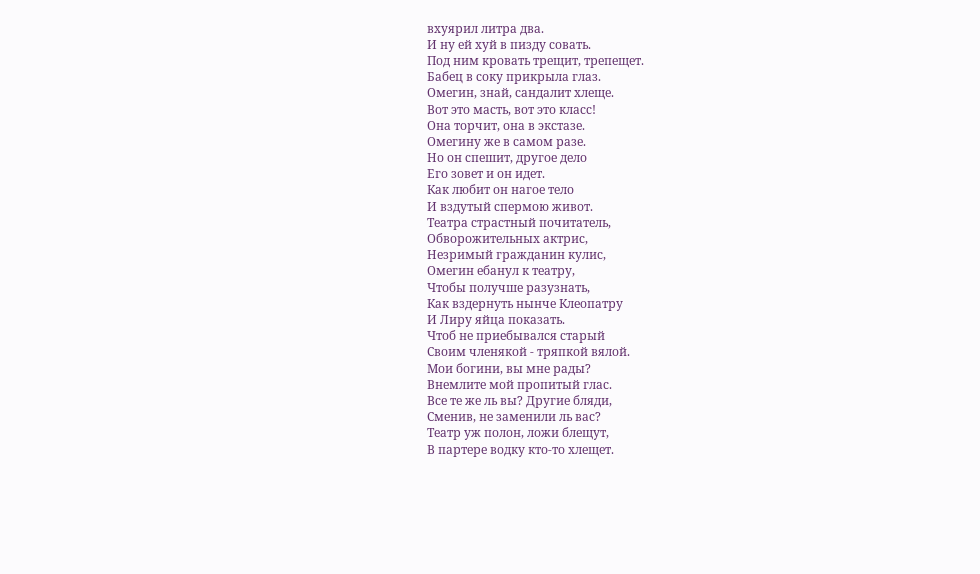вхуярил литра два.
И ну ей хуй в пизду совать.
Под ним кровать трещит, трепещет.
Бабец в соку прикрыла глаз.
Омегин, знай, сандалит хлеще.
Вот это масть, вот это класс!
Она торчит, она в экстазе.
Омегину же в самом разе.
Но он спешит, другое дело
Его зовет и он идет.
Как любит он нагое тело
И вздутый спермою живот.
Театра страстный почитатель,
Обворожительных актрис,
Незримый гражданин кулис,
Омегин ебанул к театру,
Чтобы получше разузнать,
Как вздернуть нынче Клеопатру
И Лиру яйца показать.
Чтоб не приебывался старый
Своим членякой - тряпкой вялой.
Мои богини, вы мне рады?
Внемлите мой пропитый глас.
Все те же ль вы? Другие бляди,
Сменив, не заменили ль вас?
Театр уж полон, ложи блещут,
В партере водку кто-то хлещет.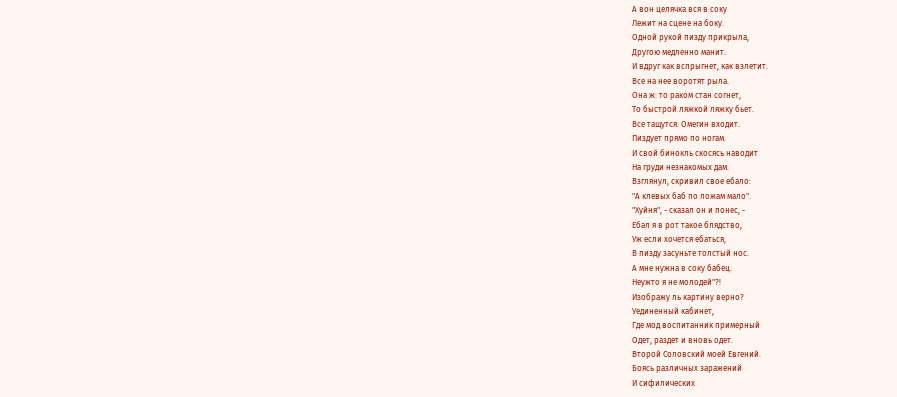А вон целячка вся в соку
Лежит на сцене на боку.
Одной рукой пизду прикрыла,
Другою медленно манит.
И вдруг как вспрыгнет, как взлетит.
Все на нее воротят рыла.
Она ж: то раком стан согнет,
То быстрой ляжкой ляжку бьет.
Все тащутся. Омегин входит.
Пиздует прямо по ногам.
И свой бинокль скосясь наводит
На груди незнакомых дам.
Взглянул, скривил свое ебало:
"А клевых баб по ложам мало".
"Хуйня", - сказал он и понес, -
Ебал я в рот такое блядство,
Уж если хочется ебаться,
В пизду засуньте толстый нос.
А мне нужна в соку бабец.
Неужто я не молодей"?!
Изображу ль картину верно?
Уединенный кабинет,
Где мод воспитанник примерный
Одет, раздет и вновь одет.
Второй Соловский моей Евгений.
Боясь различных заражений
И сифилических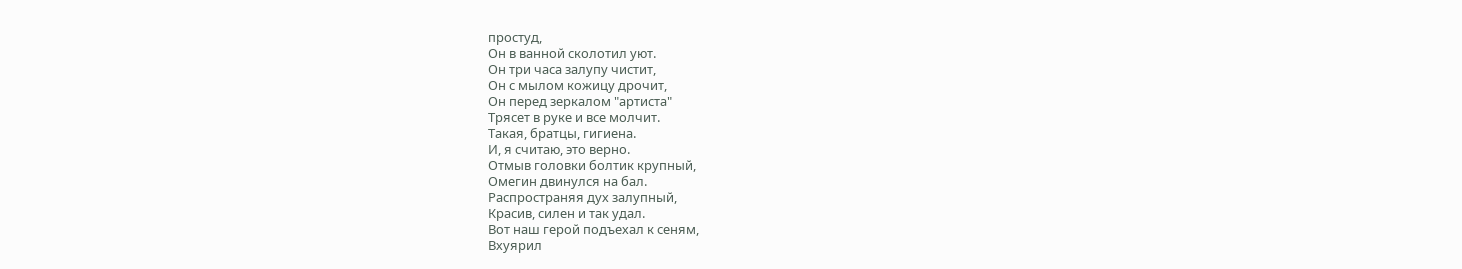простуд,
Он в ванной сколотил уют.
Он три часа залупу чистит,
Он с мылом кожицу дрочит,
Он перед зеркалом "артиста"
Трясет в руке и все молчит.
Такая, братцы, гигиена.
И, я считаю, это верно.
Отмыв головки болтик крупный,
Омегин двинулся на бал.
Распространяя дух залупный,
Красив, силен и так удал.
Вот наш герой подъехал к сеням,
Вхуярил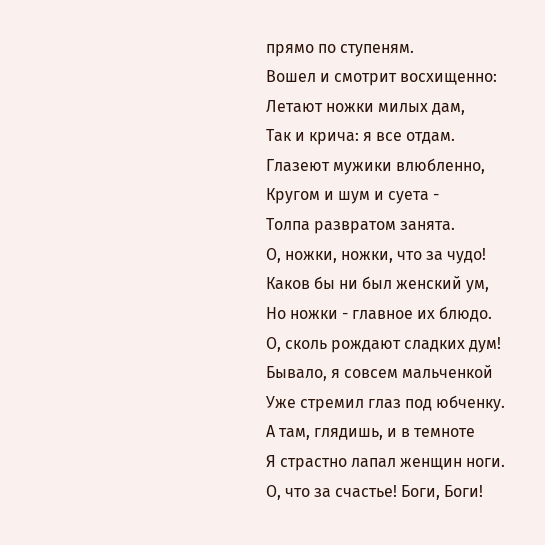прямо по ступеням.
Вошел и смотрит восхищенно:
Летают ножки милых дам,
Так и крича: я все отдам.
Глазеют мужики влюбленно,
Кругом и шум и суета -
Толпа развратом занята.
О, ножки, ножки, что за чудо!
Каков бы ни был женский ум,
Но ножки - главное их блюдо.
О, сколь рождают сладких дум!
Бывало, я совсем мальченкой
Уже стремил глаз под юбченку.
А там, глядишь, и в темноте
Я страстно лапал женщин ноги.
О, что за счастье! Боги, Боги!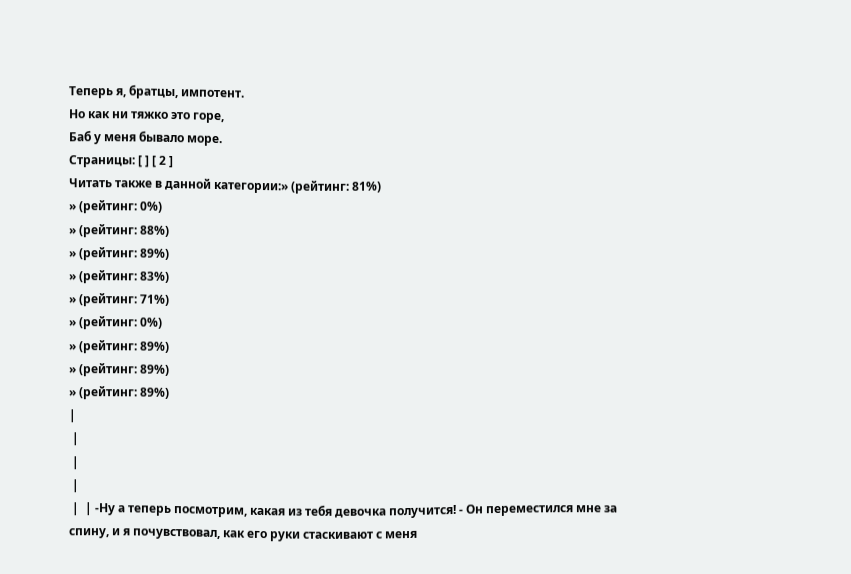Теперь я, братцы, импотент.
Но как ни тяжко это горе,
Баб у меня бывало море.
Страницы: [ ] [ 2 ]
Читать также в данной категории:» (рейтинг: 81%)
» (рейтинг: 0%)
» (рейтинг: 88%)
» (рейтинг: 89%)
» (рейтинг: 83%)
» (рейтинг: 71%)
» (рейтинг: 0%)
» (рейтинг: 89%)
» (рейтинг: 89%)
» (рейтинг: 89%)
|
 |
 |
 |
 |  | -Ну а теперь посмотрим, какая из тебя девочка получится! - Он переместился мне за спину, и я почувствовал, как его руки стаскивают с меня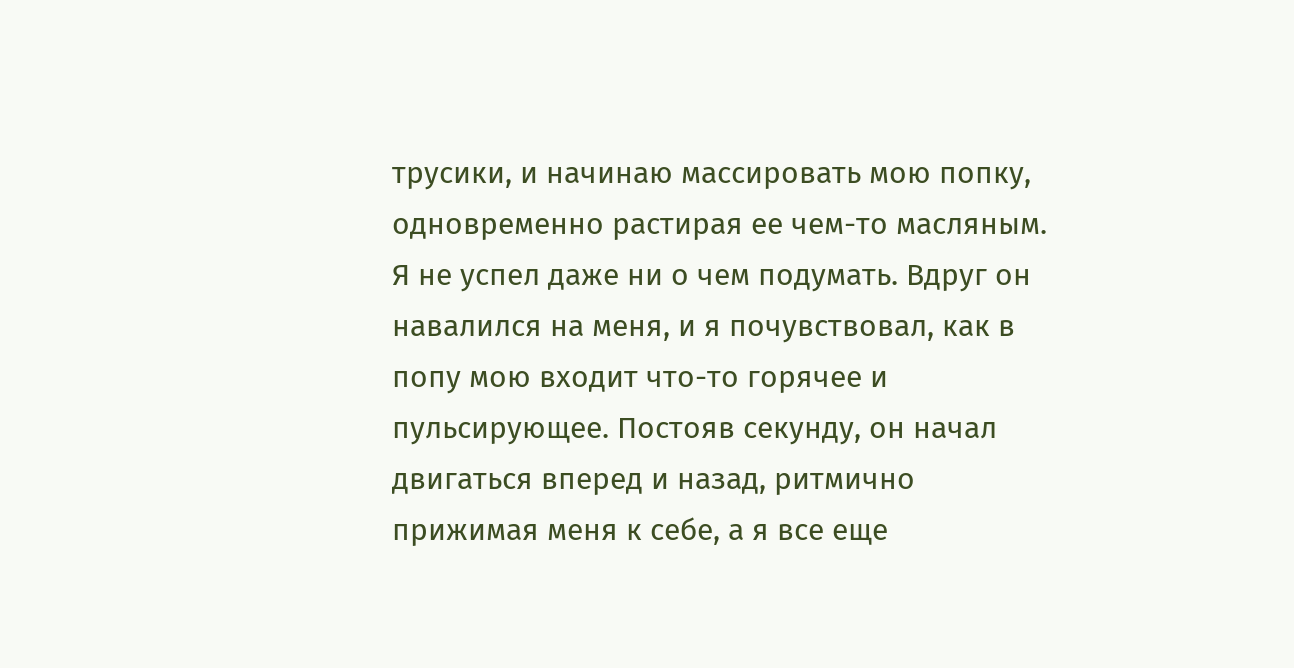трусики, и начинаю массировать мою попку, одновременно растирая ее чем-то масляным. Я не успел даже ни о чем подумать. Вдруг он навалился на меня, и я почувствовал, как в попу мою входит что-то горячее и пульсирующее. Постояв секунду, он начал двигаться вперед и назад, ритмично прижимая меня к себе, а я все еще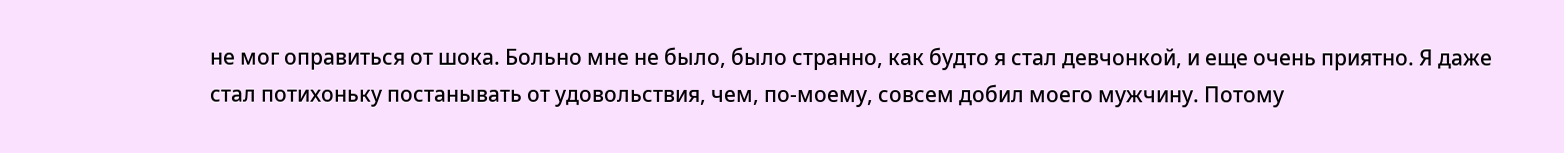не мог оправиться от шока. Больно мне не было, было странно, как будто я стал девчонкой, и еще очень приятно. Я даже стал потихоньку постанывать от удовольствия, чем, по-моему, совсем добил моего мужчину. Потому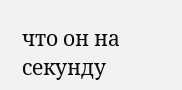что он на секунду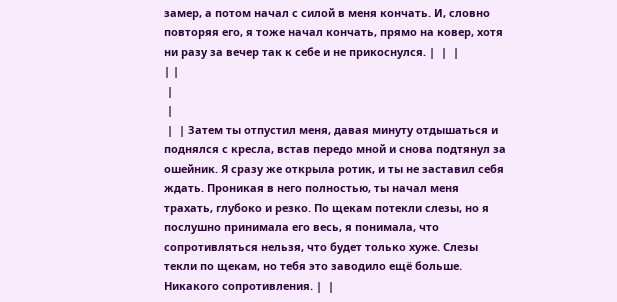замер, а потом начал с силой в меня кончать. И, словно повторяя его, я тоже начал кончать, прямо на ковер, хотя ни разу за вечер так к себе и не прикоснулся. |  |  |
| |
 |
 |
 |  | Затем ты отпустил меня, давая минуту отдышаться и поднялся с кресла, встав передо мной и снова подтянул за ошейник. Я сразу же открыла ротик, и ты не заставил себя ждать. Проникая в него полностью, ты начал меня трахать, глубоко и резко. По щекам потекли слезы, но я послушно принимала его весь, я понимала, что сопротивляться нельзя, что будет только хуже. Слезы текли по щекам, но тебя это заводило ещё больше. Никакого сопротивления. |  |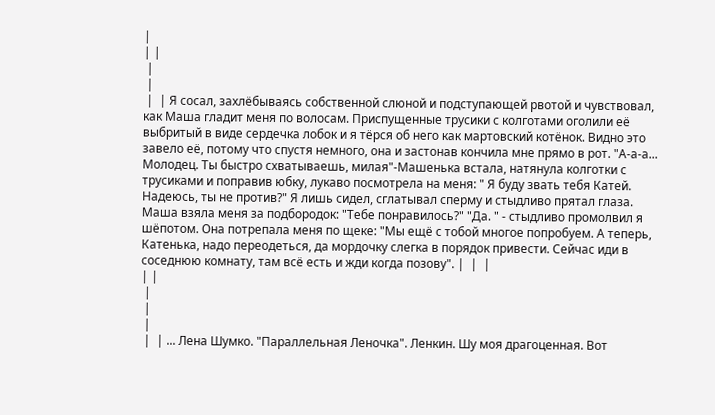|
| |
 |
 |
 |  | Я сосал, захлёбываясь собственной слюной и подступающей рвотой и чувствовал, как Маша гладит меня по волосам. Приспущенные трусики с колготами оголили её выбритый в виде сердечка лобок и я тёрся об него как мартовский котёнок. Видно это завело её, потому что спустя немного, она и застонав кончила мне прямо в рот. "А-а-а... Молодец. Ты быстро схватываешь, милая"-Машенька встала, натянула колготки с трусиками и поправив юбку, лукаво посмотрела на меня: " Я буду звать тебя Катей. Надеюсь, ты не против?" Я лишь сидел, сглатывал сперму и стыдливо прятал глаза. Маша взяла меня за подбородок: "Тебе понравилось?" "Да. " - стыдливо промолвил я шёпотом. Она потрепала меня по щеке: "Мы ещё с тобой многое попробуем. А теперь, Катенька, надо переодеться, да мордочку слегка в порядок привести. Сейчас иди в соседнюю комнату, там всё есть и жди когда позову". |  |  |
| |
 |
 |
 |
 |  | ... Лена Шумко. "Параллельная Леночка". Ленкин. Шу моя драгоценная. Вот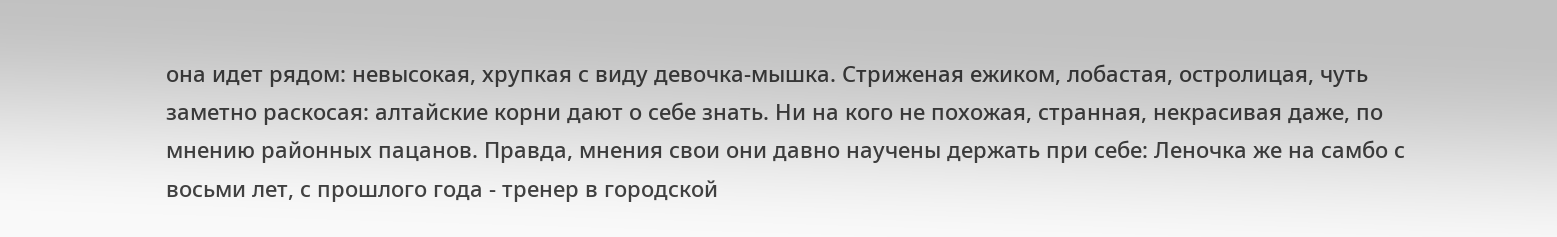она идет рядом: невысокая, хрупкая с виду девочка-мышка. Стриженая ежиком, лобастая, остролицая, чуть заметно раскосая: алтайские корни дают о себе знать. Ни на кого не похожая, странная, некрасивая даже, по мнению районных пацанов. Правда, мнения свои они давно научены держать при себе: Леночка же на самбо с восьми лет, с прошлого года - тренер в городской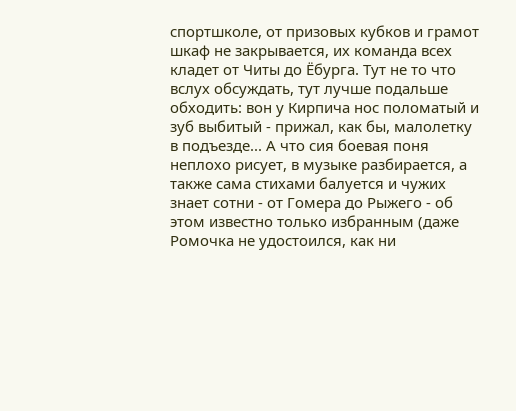спортшколе, от призовых кубков и грамот шкаф не закрывается, их команда всех кладет от Читы до Ёбурга. Тут не то что вслух обсуждать, тут лучше подальше обходить: вон у Кирпича нос поломатый и зуб выбитый - прижал, как бы, малолетку в подъезде... А что сия боевая поня неплохо рисует, в музыке разбирается, а также сама стихами балуется и чужих знает сотни - от Гомера до Рыжего - об этом известно только избранным (даже Ромочка не удостоился, как ни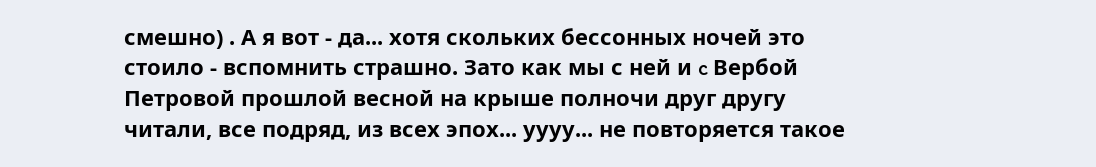смешно) . А я вот - да... хотя скольких бессонных ночей это стоило - вспомнить страшно. Зато как мы с ней и c Вербой Петровой прошлой весной на крыше полночи друг другу читали, все подряд, из всех эпох... уууу... не повторяется такое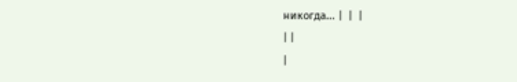никогда... |  |  |
| |
|